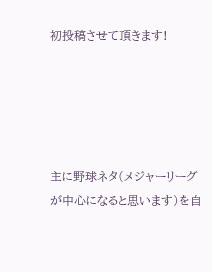初投稿させて頂きます!





主に野球ネタ(メジャーリーグが中心になると思います)を自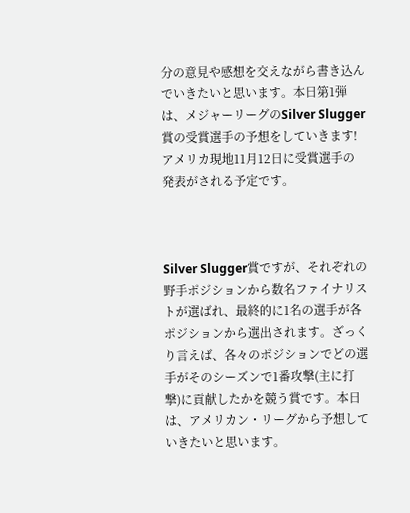分の意見や感想を交えながら書き込んでいきたいと思います。本日第1弾は、メジャーリーグのSilver Slugger賞の受賞選手の予想をしていきます!アメリカ現地11月12日に受賞選手の発表がされる予定です。



Silver Slugger賞ですが、それぞれの野手ポジションから数名ファイナリストが選ばれ、最終的に1名の選手が各ポジションから選出されます。ざっくり言えば、各々のポジションでどの選手がそのシーズンで1番攻撃(主に打撃)に貢献したかを競う賞です。本日は、アメリカン・リーグから予想していきたいと思います。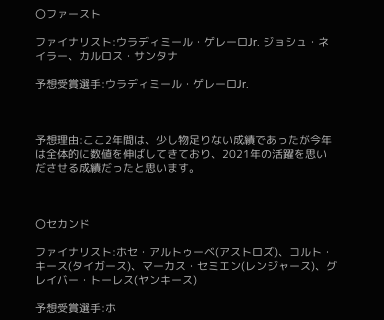〇ファースト

ファイナリスト:ウラディミール・ゲレーロJr. ジョシュ・ネイラー、カルロス・サンタナ

予想受賞選手:ウラディミール・ゲレーロJr.



予想理由:ここ2年間は、少し物足りない成績であったが今年は全体的に数値を伸ばしてきており、2021年の活躍を思いださせる成績だったと思います。



〇セカンド

ファイナリスト:ホセ・アルトゥーベ(アストロズ)、コルト・キース(タイガース)、マーカス・セミエン(レンジャース)、グレイバー・トーレス(ヤンキース)

予想受賞選手:ホ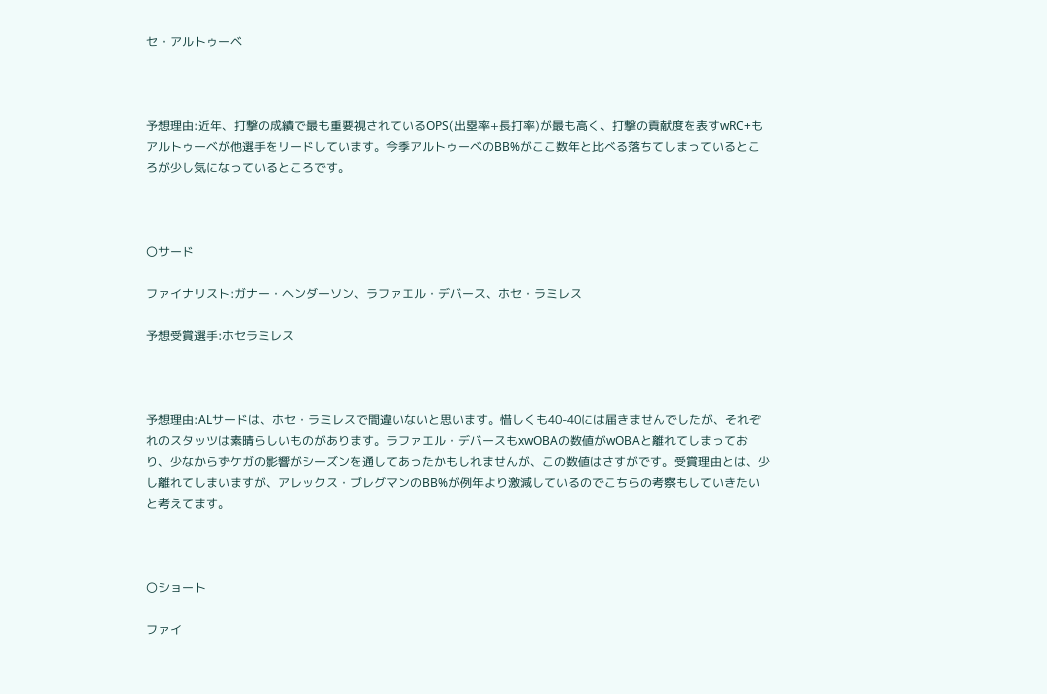セ・アルトゥーベ



予想理由:近年、打撃の成績で最も重要視されているOPS(出塁率+長打率)が最も高く、打撃の貢献度を表すwRC+もアルトゥーベが他選手をリードしています。今季アルトゥーベのBB%がここ数年と比べる落ちてしまっているところが少し気になっているところです。



〇サード

ファイナリスト:ガナー・ヘンダーソン、ラファエル・デバース、ホセ・ラミレス

予想受賞選手:ホセラミレス



予想理由:ALサードは、ホセ・ラミレスで間違いないと思います。惜しくも40-40には届きませんでしたが、それぞれのスタッツは素晴らしいものがあります。ラファエル・デバースもxwOBAの数値がwOBAと離れてしまっており、少なからずケガの影響がシーズンを通してあったかもしれませんが、この数値はさすがです。受賞理由とは、少し離れてしまいますが、アレックス・ブレグマンのBB%が例年より激減しているのでこちらの考察もしていきたいと考えてます。



〇ショート

ファイ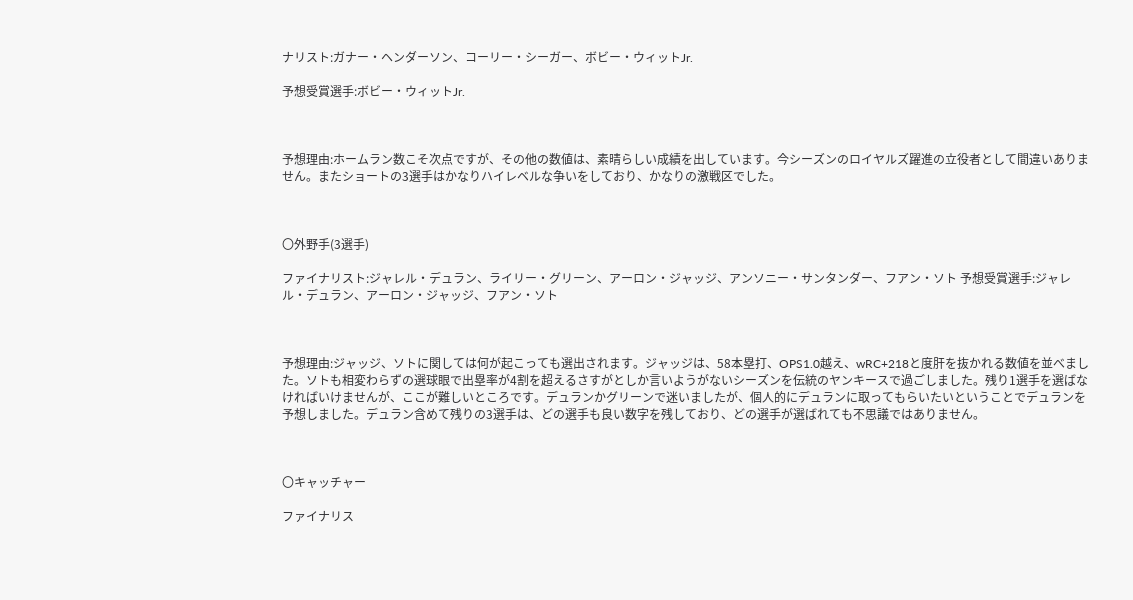ナリスト:ガナー・ヘンダーソン、コーリー・シーガー、ボビー・ウィットJr.

予想受賞選手:ボビー・ウィットJr.



予想理由:ホームラン数こそ次点ですが、その他の数値は、素晴らしい成績を出しています。今シーズンのロイヤルズ躍進の立役者として間違いありません。またショートの3選手はかなりハイレベルな争いをしており、かなりの激戦区でした。



〇外野手(3選手)

ファイナリスト:ジャレル・デュラン、ライリー・グリーン、アーロン・ジャッジ、アンソニー・サンタンダー、フアン・ソト 予想受賞選手:ジャレル・デュラン、アーロン・ジャッジ、フアン・ソト



予想理由:ジャッジ、ソトに関しては何が起こっても選出されます。ジャッジは、58本塁打、OPS1.0越え、wRC+218と度肝を抜かれる数値を並べました。ソトも相変わらずの選球眼で出塁率が4割を超えるさすがとしか言いようがないシーズンを伝統のヤンキースで過ごしました。残り1選手を選ばなければいけませんが、ここが難しいところです。デュランかグリーンで迷いましたが、個人的にデュランに取ってもらいたいということでデュランを予想しました。デュラン含めて残りの3選手は、どの選手も良い数字を残しており、どの選手が選ばれても不思議ではありません。



〇キャッチャー

ファイナリス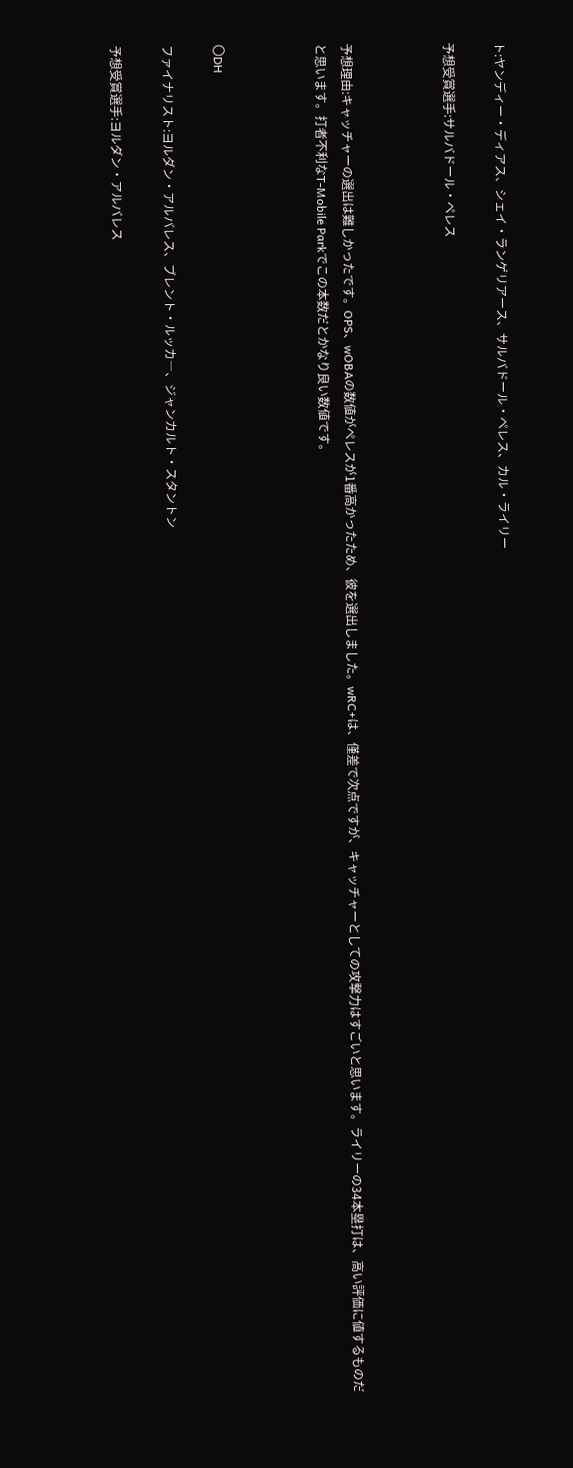ト:ヤンディー・ディアス、シェイ・ランゲリアース、サルバドール・ペレス、カル・ライリー

予想受賞選手:サルバドール・ペレス



予想理由:キャッチャーの選出は難しかったです。OPS、wOBAの数値がぺレスが1番高かったため、彼を選出しました。wRC+は、僅差で次点ですが、キャッチャーとしての攻撃力はすごいと思います。ライリーの34本塁打は、高い評価に値するものだと思います。打者不利なT-Mobile Parkでこの本数だとかなり良い数値です。



〇DH

ファイナリスト:ヨルダン・アルバレス、ブレント・ルッカ―、ジャンカルト・スタントン

予想受賞選手:ヨルダン・アルバレス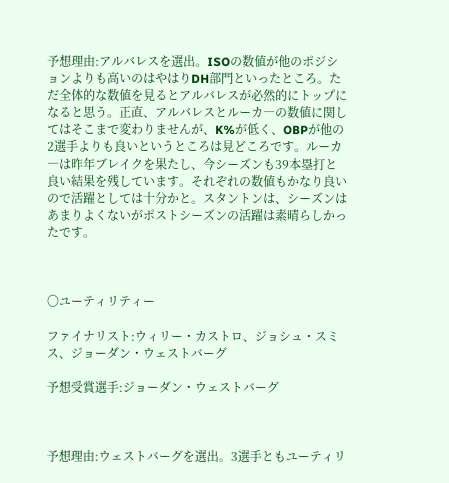予想理由:アルバレスを選出。ISOの数値が他のポジションよりも高いのはやはりDH部門といったところ。ただ全体的な数値を見るとアルバレスが必然的にトップになると思う。正直、アルバレスとルーカ―の数値に関してはそこまで変わりませんが、K%が低く、OBPが他の2選手よりも良いというところは見どころです。ルーカ―は昨年ブレイクを果たし、今シーズンも39本塁打と良い結果を残しています。それぞれの数値もかなり良いので活躍としては十分かと。スタントンは、シーズンはあまりよくないがポストシーズンの活躍は素晴らしかったです。



〇ユーティリティー

ファイナリスト:ウィリー・カストロ、ジョシュ・スミス、ジョーダン・ウェストバーグ

予想受賞選手:ジョーダン・ウェストバーグ



予想理由:ウェストバーグを選出。3選手ともユーティリ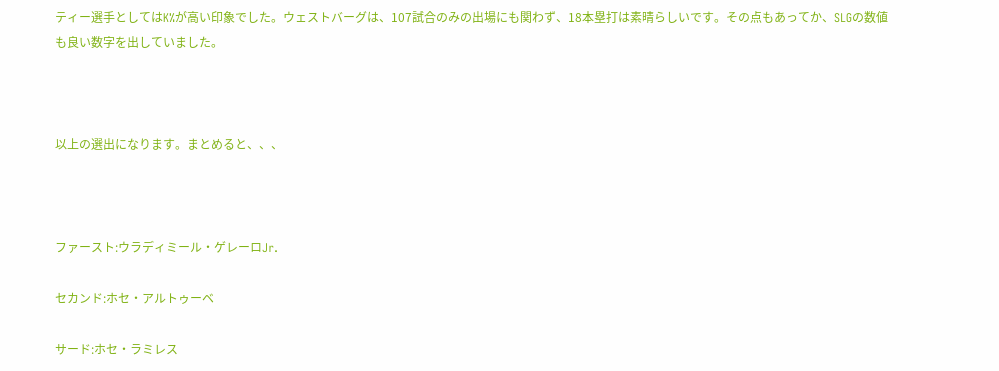ティー選手としてはK%が高い印象でした。ウェストバーグは、107試合のみの出場にも関わず、18本塁打は素晴らしいです。その点もあってか、SLGの数値も良い数字を出していました。



以上の選出になります。まとめると、、、



ファースト:ウラディミール・ゲレーロJr.

セカンド:ホセ・アルトゥーベ

サード:ホセ・ラミレス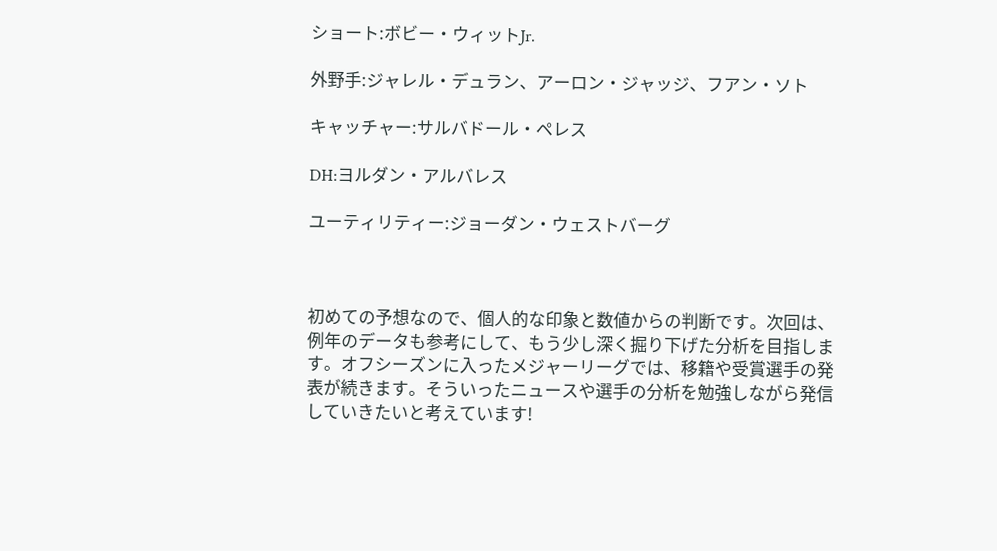ショート:ボビー・ウィットJr.

外野手:ジャレル・デュラン、アーロン・ジャッジ、フアン・ソト

キャッチャー:サルバドール・ペレス

DH:ヨルダン・アルバレス

ユーティリティー:ジョーダン・ウェストバーグ



初めての予想なので、個人的な印象と数値からの判断です。次回は、例年のデータも参考にして、もう少し深く掘り下げた分析を目指します。オフシーズンに入ったメジャーリーグでは、移籍や受賞選手の発表が続きます。そういったニュースや選手の分析を勉強しながら発信していきたいと考えています!